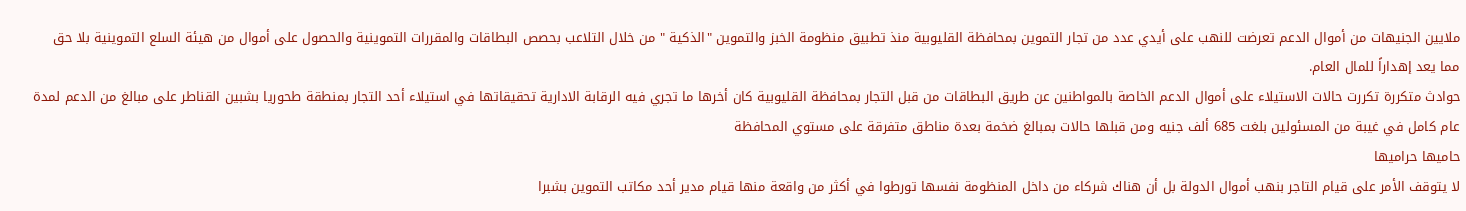ملايين الجنيهات من أموال الدعم تعرضت للنهب على أيدي عدد من تجار التموين بمحافظة القليوبية منذ تطبيق منظومة الخبز والتموين "الذكية " من خلال التلاعب بحصص البطاقات والمقررات التموينية والحصول على أموال من هيئة السلع التموينية بلا حق مما يعد إهداراً للمال العام.
حوادث متكررة تكررت حالات الاستيلاء على أموال الدعم الخاصة بالمواطنين عن طريق البطاقات من قبل التجار بمحافظة القليوبية كان أخرها ما تجري فيه الرقابة الادارية تحقيقاتها في استيلاء أحد التجار بمنطقة طحوريا بشبين القناطر على مبالغ من الدعم لمدة عام كامل في غيبة من المسئولين بلغت 685 ألف جنيه ومن قبلها حالات بمبالغ ضخمة بعدة مناطق متفرقة على مستوي المحافظة
حاميها حراميها
لا يتوقف الأمر على قيام التاجر بنهب أموال الدولة بل أن هناك شركاء من داخل المنظومة نفسها تورطوا في أكثر من واقعة منها قيام مدير أحد مكاتب التموين بشبرا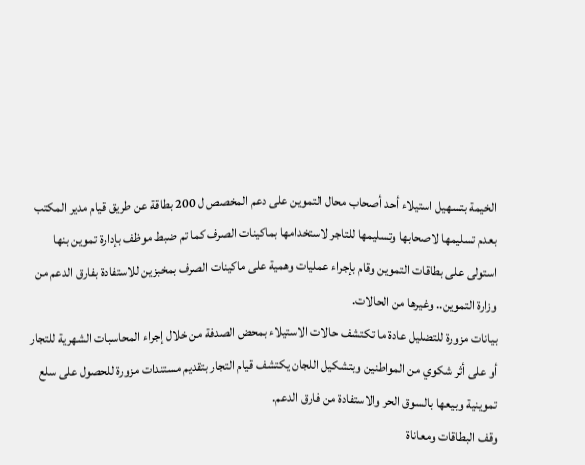الخيمة بتسهيل استيلاء أحد أصحاب محال التموين على دعم المخصص ل 200 بطاقة عن طريق قيام مدير المكتب بعدم تسليمها لاصحابها وتسليمها للتاجر لاستخدامها بماكينات الصرف كما تم ضبط موظف بإدارة تموين بنها استولى على بطاقات التموين وقام بإجراء عمليات وهمية على ماكينات الصرف بمخبزين للاستفادة بفارق الدعم من وزارة التموين.. وغيرها من الحالات.
بيانات مزورة للتضليل عادة ما تكتشف حالات الاستيلاء بمحض الصدفة من خلال إجراء المحاسبات الشهرية للتجار أو على أثر شكوي من المواطنين وبتشكيل اللجان يكتشف قيام التجار بتقديم مستندات مزورة للحصول على سلع تموينية وبيعها بالسوق الحر والاستفادة من فارق الدعم.
وقف البطاقات ومعاناة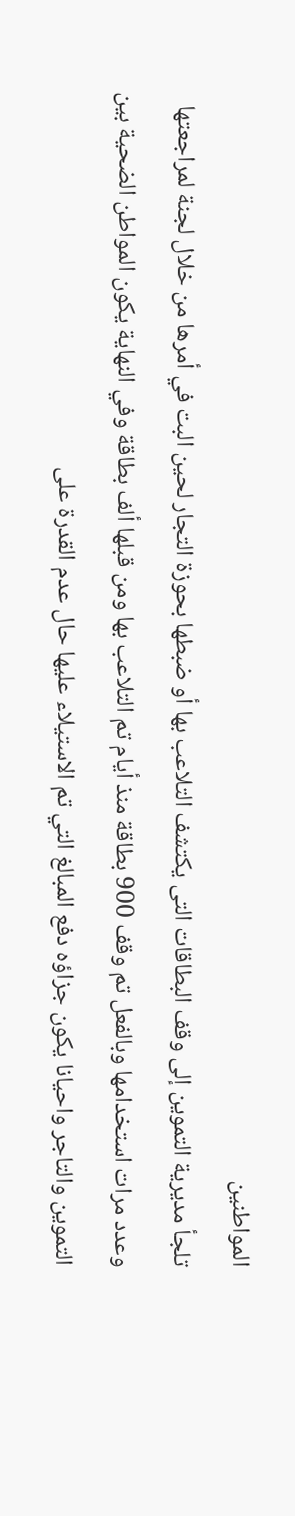المواطنين
تلجأ مديرية التموين إلى وقف البطاقات التى يكتشف التلاعب بها أو ضبطها بحوزة التجار لحين البت في أمرها من خلال لجنة لمراجعتها وعدد مرات استخدامها وبالفعل تم وقف 900 بطاقة منذ أيام تم التلاعب بها ومن قبلها ألف بطاقة وفي النهاية يكون المواطن الضحية بين التموين والتاجر واحيانا يكون جزاؤه دفع المبالغ التي تم الاستيلاء عليها حال عدم القدرة على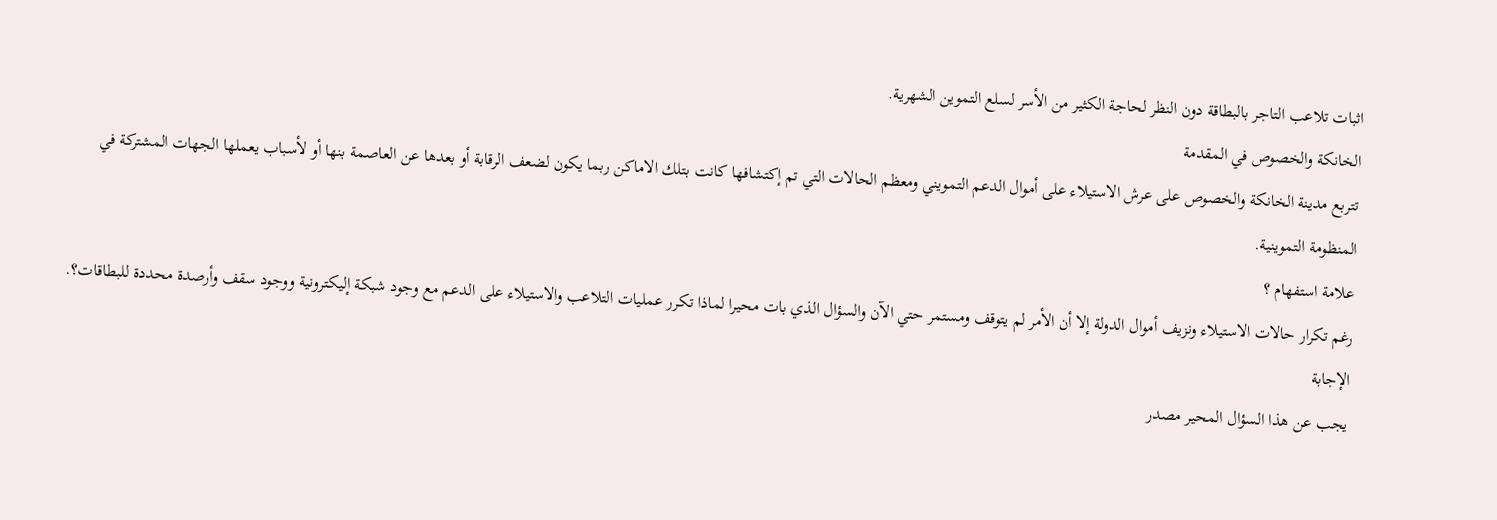اثبات تلاعب التاجر بالبطاقة دون النظر لحاجة الكثير من الأسر لسلع التموين الشهرية.
الخانكة والخصوص في المقدمة
تتربع مدينة الخانكة والخصوص على عرش الاستيلاء على أموال الدعم التمويني ومعظم الحالات التي تم إكتشافها كانت بتلك الاماكن ربما يكون لضعف الرقابة أو بعدها عن العاصمة بنها أو لأسباب يعملها الجهات المشتركة في المنظومة التموينية.
علامة استفهام ؟
رغم تكرار حالات الاستيلاء ونزيف أموال الدولة إلا أن الأمر لم يتوقف ومستمر حتي الآن والسؤال الذي بات محيرا لماذا تكرر عمليات التلاعب والاستيلاء على الدعم مع وجود شبكة إليكترونية ووجود سقف وأرصدة محددة للبطاقات؟.
الإجابة
يجب عن هذا السؤال المحير مصدر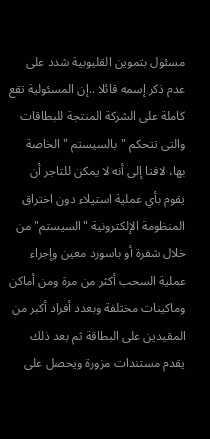مسئول بتموين القليوبية شدد على عدم ذكر إسمه قائلا ..إن المسئولية تقع كاملة على الشركة المنتجة للبطاقات والتى تتحكم "بالسيستم " الخاصة بها، لافتا إلى أنه لا يمكن للتاجر أن يقوم بأي عملية استيلاء دون اختراق المنظومة الإلكترونية "السيستم" من خلال شفرة أو باسورد معين وإجراء عملية السحب أكثر من مرة ومن أماكن وماكينات مختلفة وبعدد أفراد أكبر من المقيدين على البطاقة ثم بعد ذلك يقدم مستندات مزورة ويحصل على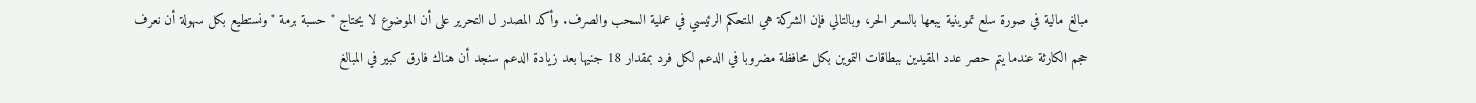مبالغ مالية في صورة سلع تموينية يبعها بالسعر الحر، وبالتالي فإن الشركة هي المتحكم الرئيسي في عملية السحب والصرف. وأكد المصدر ل التحرير على أن الموضوع لا يحتاج " حسبة برمة " ونستطيع بكل سهولة أن نعرف حجم الكارثة عندما يتم حصر عدد المقيدين ببطاقات التموين بكل محافظة مضروبا في الدعم لكل فرد بمقدار 18 جنيها بعد زيادة الدعم سنجد أن هناك فارق كبير في المبالغ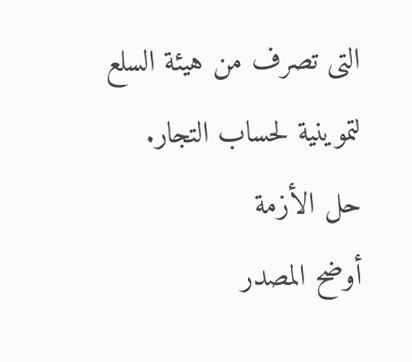التى تصرف من هيئة السلع لتموينية لحساب التجار.
حل الأزمة
أوضح المصدر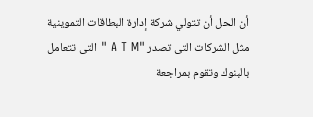أن الحل أن تتولي شركة إدارة البطاقات التموينية مثل الشركات التى تصدر "A T M " التى تتعامل بالبنوك وتقوم بمراجعة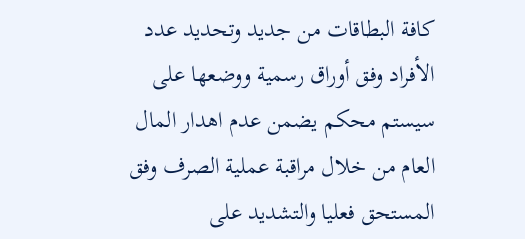كافة البطاقات من جديد وتحديد عدد الأفراد وفق أوراق رسمية ووضعها على سيستم محكم يضمن عدم اهدار المال العام من خلال مراقبة عملية الصرف وفق المستحق فعليا والتشديد على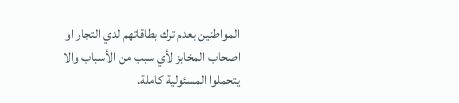المواطنين بعدم ترك بطاقاتهم لدي التجار او اصحاب المخابز لأي سبب من الأسباب والا يتحملوا المسئولية كاملة.